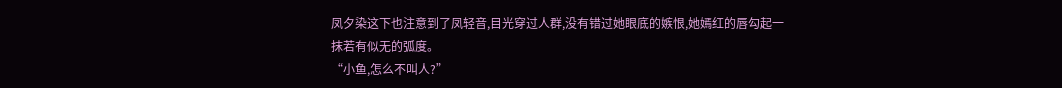凤夕染这下也注意到了凤轻音,目光穿过人群,没有错过她眼底的嫉恨,她嫣红的唇勾起一抹若有似无的弧度。
“小鱼,怎么不叫人?”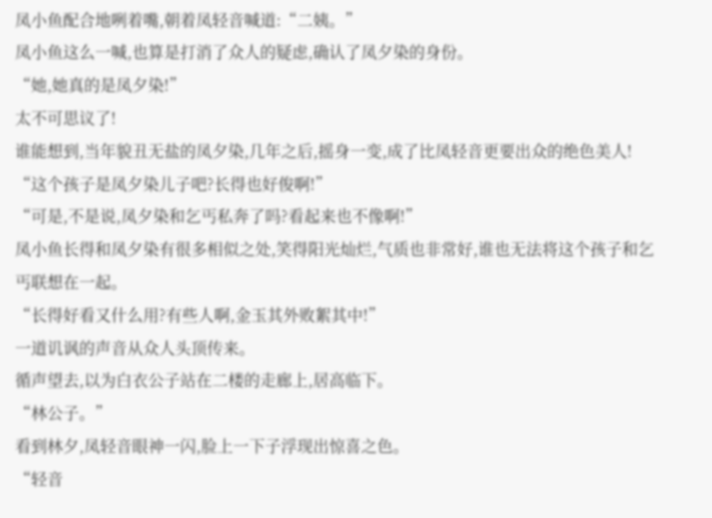凤小鱼配合地咧着嘴,朝着凤轻音喊道:“二姨。”
凤小鱼这么一喊,也算是打消了众人的疑虑,确认了凤夕染的身份。
“她,她真的是凤夕染!”
太不可思议了!
谁能想到,当年貌丑无盐的凤夕染,几年之后,摇身一变,成了比凤轻音更要出众的绝色美人!
“这个孩子是凤夕染儿子吧?长得也好俊啊!”
“可是,不是说,凤夕染和乞丐私奔了吗?看起来也不像啊!”
凤小鱼长得和凤夕染有很多相似之处,笑得阳光灿烂,气质也非常好,谁也无法将这个孩子和乞丐联想在一起。
“长得好看又什么用?有些人啊,金玉其外败絮其中!”
一道讥讽的声音从众人头顶传来。
循声望去,以为白衣公子站在二楼的走廊上,居高临下。
“林公子。”
看到林夕,凤轻音眼神一闪,脸上一下子浮现出惊喜之色。
“轻音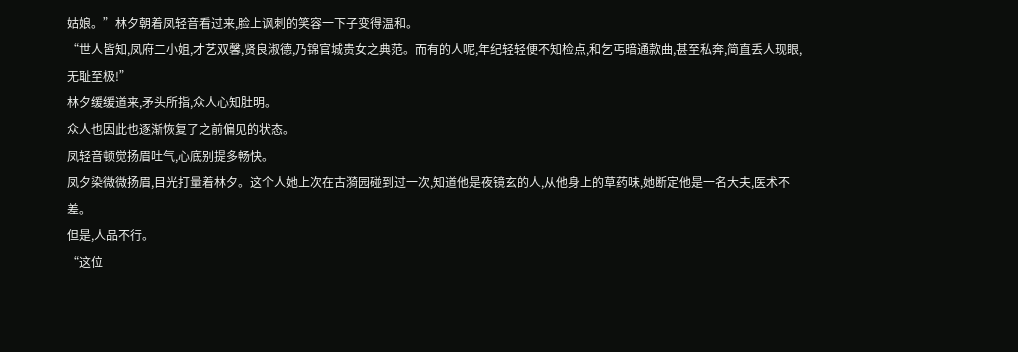姑娘。”林夕朝着凤轻音看过来,脸上讽刺的笑容一下子变得温和。
“世人皆知,凤府二小姐,才艺双馨,贤良淑德,乃锦官城贵女之典范。而有的人呢,年纪轻轻便不知检点,和乞丐暗通款曲,甚至私奔,简直丢人现眼,无耻至极!”
林夕缓缓道来,矛头所指,众人心知肚明。
众人也因此也逐渐恢复了之前偏见的状态。
凤轻音顿觉扬眉吐气,心底别提多畅快。
凤夕染微微扬眉,目光打量着林夕。这个人她上次在古漪园碰到过一次,知道他是夜镜玄的人,从他身上的草药味,她断定他是一名大夫,医术不差。
但是,人品不行。
“这位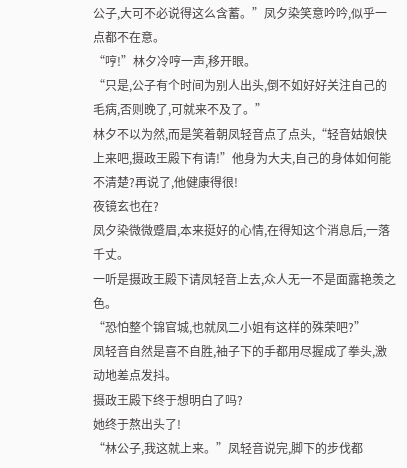公子,大可不必说得这么含蓄。”凤夕染笑意吟吟,似乎一点都不在意。
“哼!”林夕冷哼一声,移开眼。
“只是,公子有个时间为别人出头,倒不如好好关注自己的毛病,否则晚了,可就来不及了。”
林夕不以为然,而是笑着朝凤轻音点了点头,“轻音姑娘快上来吧,摄政王殿下有请!”他身为大夫,自己的身体如何能不清楚?再说了,他健康得很!
夜镜玄也在?
凤夕染微微蹙眉,本来挺好的心情,在得知这个消息后,一落千丈。
一听是摄政王殿下请凤轻音上去,众人无一不是面露艳羡之色。
“恐怕整个锦官城,也就凤二小姐有这样的殊荣吧?”
凤轻音自然是喜不自胜,袖子下的手都用尽握成了拳头,激动地差点发抖。
摄政王殿下终于想明白了吗?
她终于熬出头了!
“林公子,我这就上来。”凤轻音说完,脚下的步伐都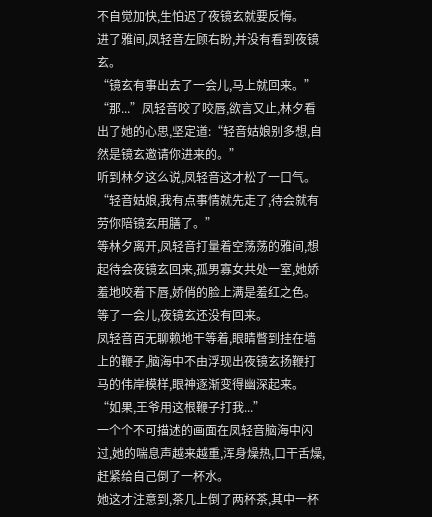不自觉加快,生怕迟了夜镜玄就要反悔。
进了雅间,凤轻音左顾右盼,并没有看到夜镜玄。
“镜玄有事出去了一会儿,马上就回来。”
“那...”凤轻音咬了咬唇,欲言又止,林夕看出了她的心思,坚定道:“轻音姑娘别多想,自然是镜玄邀请你进来的。”
听到林夕这么说,凤轻音这才松了一口气。
“轻音姑娘,我有点事情就先走了,待会就有劳你陪镜玄用膳了。”
等林夕离开,凤轻音打量着空荡荡的雅间,想起待会夜镜玄回来,孤男寡女共处一室,她娇羞地咬着下唇,娇俏的脸上满是羞红之色。
等了一会儿,夜镜玄还没有回来。
凤轻音百无聊赖地干等着,眼睛瞥到挂在墙上的鞭子,脑海中不由浮现出夜镜玄扬鞭打马的伟岸模样,眼神逐渐变得幽深起来。
“如果,王爷用这根鞭子打我...”
一个个不可描述的画面在凤轻音脑海中闪过,她的喘息声越来越重,浑身燥热,口干舌燥,赶紧给自己倒了一杯水。
她这才注意到,茶几上倒了两杯茶,其中一杯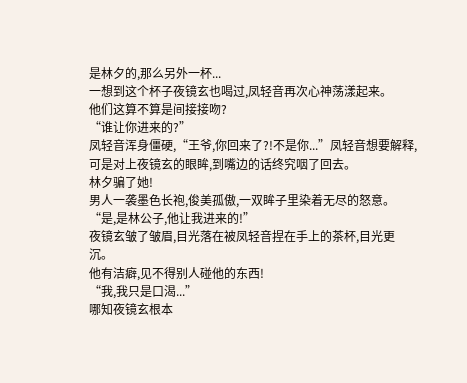是林夕的,那么另外一杯...
一想到这个杯子夜镜玄也喝过,凤轻音再次心神荡漾起来。
他们这算不算是间接接吻?
“谁让你进来的?”
凤轻音浑身僵硬,“王爷,你回来了?!不是你...”凤轻音想要解释,可是对上夜镜玄的眼眸,到嘴边的话终究咽了回去。
林夕骗了她!
男人一袭墨色长袍,俊美孤傲,一双眸子里染着无尽的怒意。
“是,是林公子,他让我进来的!”
夜镜玄皱了皱眉,目光落在被凤轻音捏在手上的茶杯,目光更沉。
他有洁癖,见不得别人碰他的东西!
“我,我只是口渴...”
哪知夜镜玄根本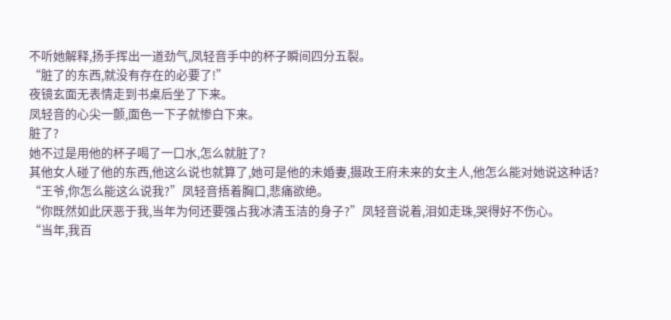不听她解释,扬手挥出一道劲气,凤轻音手中的杯子瞬间四分五裂。
“脏了的东西,就没有存在的必要了!”
夜镜玄面无表情走到书桌后坐了下来。
凤轻音的心尖一颤,面色一下子就惨白下来。
脏了?
她不过是用他的杯子喝了一口水,怎么就脏了?
其他女人碰了他的东西,他这么说也就算了,她可是他的未婚妻,摄政王府未来的女主人,他怎么能对她说这种话?
“王爷,你怎么能这么说我?”凤轻音捂着胸口,悲痛欲绝。
“你既然如此厌恶于我,当年为何还要强占我冰清玉洁的身子?”凤轻音说着,泪如走珠,哭得好不伤心。
“当年,我百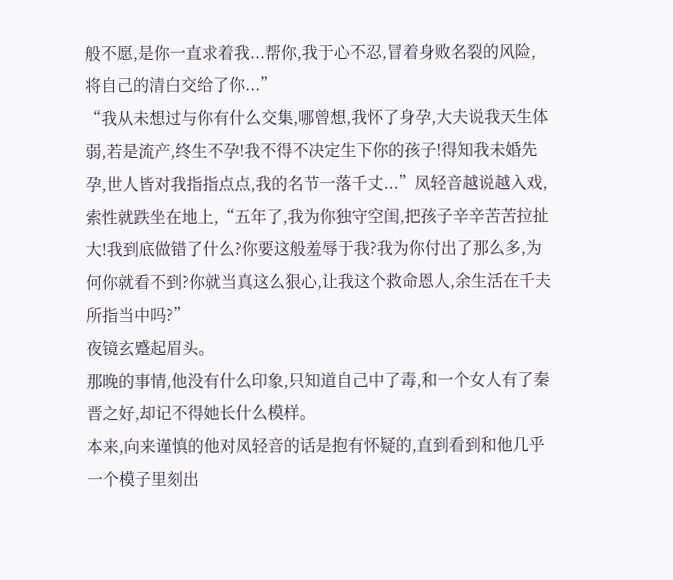般不愿,是你一直求着我...帮你,我于心不忍,冒着身败名裂的风险,将自己的清白交给了你...”
“我从未想过与你有什么交集,哪曾想,我怀了身孕,大夫说我天生体弱,若是流产,终生不孕!我不得不决定生下你的孩子!得知我未婚先孕,世人皆对我指指点点,我的名节一落千丈...”凤轻音越说越入戏,索性就跌坐在地上,“五年了,我为你独守空闺,把孩子辛辛苦苦拉扯大!我到底做错了什么?你要这般羞辱于我?我为你付出了那么多,为何你就看不到?你就当真这么狠心,让我这个救命恩人,余生活在千夫所指当中吗?”
夜镜玄蹙起眉头。
那晚的事情,他没有什么印象,只知道自己中了毒,和一个女人有了秦晋之好,却记不得她长什么模样。
本来,向来谨慎的他对凤轻音的话是抱有怀疑的,直到看到和他几乎一个模子里刻出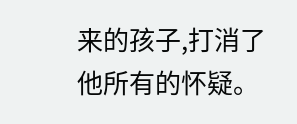来的孩子,打消了他所有的怀疑。